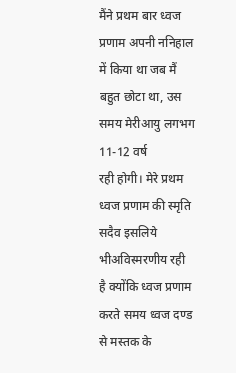मैंने प्रथम बार ध्वज प्रणाम अपनी ननिहाल में किया था जब मैं बहुत छोटा था, उस समय मेरीआयु लगभग 11-12 वर्ष
रही होगी। मेरे प्रथम ध्वज प्रणाम की स्मृति सदैव इसलिये भीअविस्मरणीय रही
है क्योंकि ध्वज प्रणाम करते समय ध्वज दण्ड से मस्तक के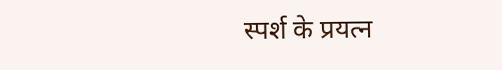स्पर्श के प्रयत्न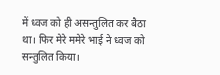में ध्वज को ही असन्तुलित कर बैठा था। फिर मेरे ममेरे भाई ने ध्वज को सन्तुलित किया।